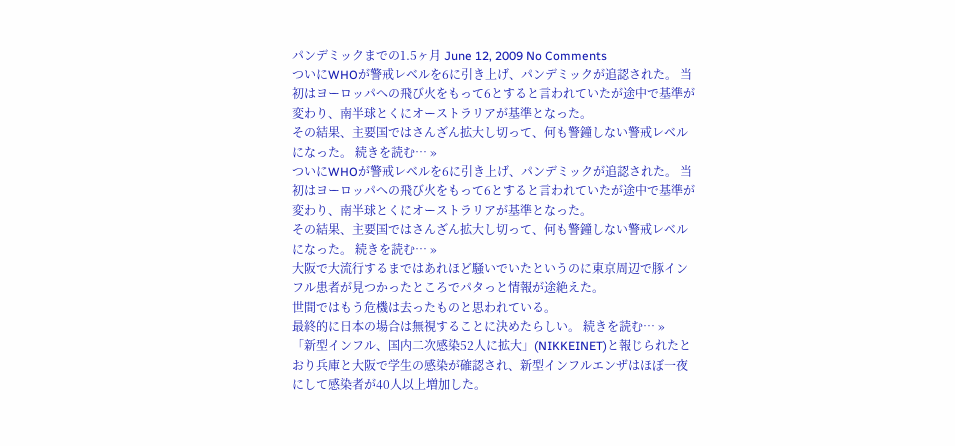パンデミックまでの1.5ヶ月 June 12, 2009 No Comments
ついにWHOが警戒レベルを6に引き上げ、パンデミックが追認された。 当初はヨーロッパへの飛び火をもって6とすると言われていたが途中で基準が変わり、南半球とくにオーストラリアが基準となった。
その結果、主要国ではさんざん拡大し切って、何も警鐘しない警戒レベルになった。 続きを読む… »
ついにWHOが警戒レベルを6に引き上げ、パンデミックが追認された。 当初はヨーロッパへの飛び火をもって6とすると言われていたが途中で基準が変わり、南半球とくにオーストラリアが基準となった。
その結果、主要国ではさんざん拡大し切って、何も警鐘しない警戒レベルになった。 続きを読む… »
大阪で大流行するまではあれほど騒いでいたというのに東京周辺で豚インフル患者が見つかったところでパタっと情報が途絶えた。
世間ではもう危機は去ったものと思われている。
最終的に日本の場合は無視することに決めたらしい。 続きを読む… »
「新型インフル、国内二次感染52人に拡大」(NIKKEINET)と報じられたとおり兵庫と大阪で学生の感染が確認され、新型インフルエンザはほぼ一夜にして感染者が40人以上増加した。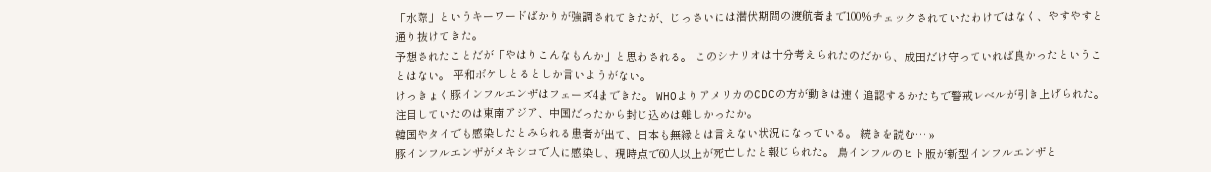「水際」というキーワードばかりが強調されてきたが、じっさいには潜伏期間の渡航者まで100%チェックされていたわけではなく、やすやすと通り抜けてきた。
予想されたことだが「やはりこんなもんか」と思わされる。 このシナリオは十分考えられたのだから、成田だけ守っていれば良かったということはない。 平和ボケしとるとしか言いようがない。
けっきょく豚インフルエンザはフェーズ4まできた。 WHOよりアメリカのCDCの方が動きは速く追認するかたちで警戒レベルが引き上げられた。 注目していたのは東南アジア、中国だったから封じ込めは難しかったか。
韓国やタイでも感染したとみられる患者が出て、日本も無縁とは言えない状況になっている。 続きを読む… »
豚インフルエンザがメキシコで人に感染し、現時点で60人以上が死亡したと報じられた。 鳥インフルのヒト版が新型インフルエンザと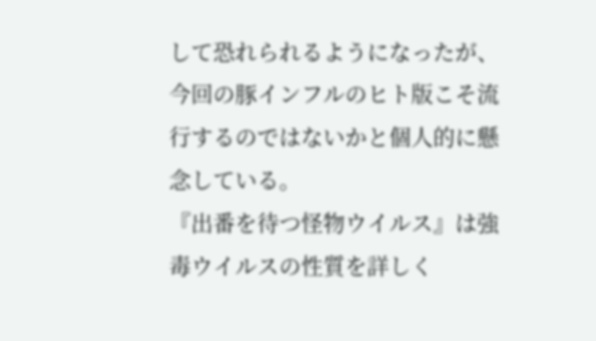して恐れられるようになったが、今回の豚インフルのヒト版こそ流行するのではないかと個人的に懸念している。
『出番を待つ怪物ウイルス』は強毒ウイルスの性質を詳しく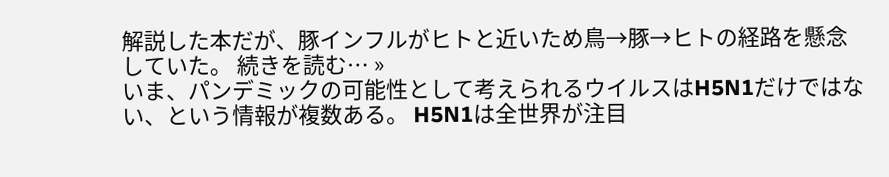解説した本だが、豚インフルがヒトと近いため鳥→豚→ヒトの経路を懸念していた。 続きを読む… »
いま、パンデミックの可能性として考えられるウイルスはH5N1だけではない、という情報が複数ある。 H5N1は全世界が注目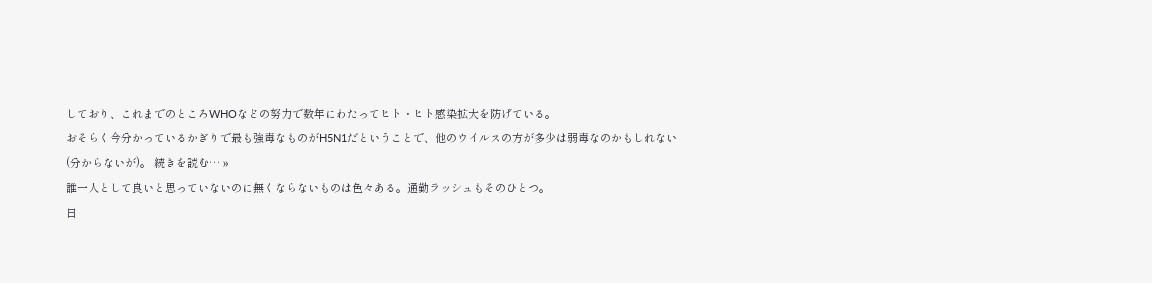しており、これまでのところWHOなどの努力で数年にわたってヒト・ヒト感染拡大を防げている。
おそらく今分かっているかぎりで最も強毒なものがH5N1だということで、他のウイルスの方が多少は弱毒なのかもしれない(分からないが)。 続きを読む… »
誰一人として良いと思っていないのに無くならないものは色々ある。通勤ラッシュもそのひとつ。
日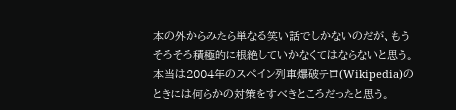本の外からみたら単なる笑い話でしかないのだが、もうそろそろ積極的に根絶していかなくてはならないと思う。
本当は2004年のスペイン列車爆破テロ(Wikipedia)のときには何らかの対策をすべきところだったと思う。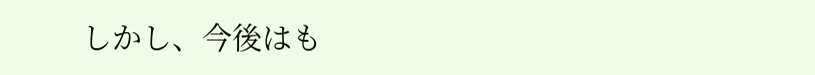しかし、今後はも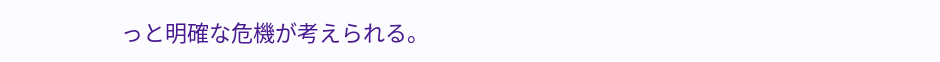っと明確な危機が考えられる。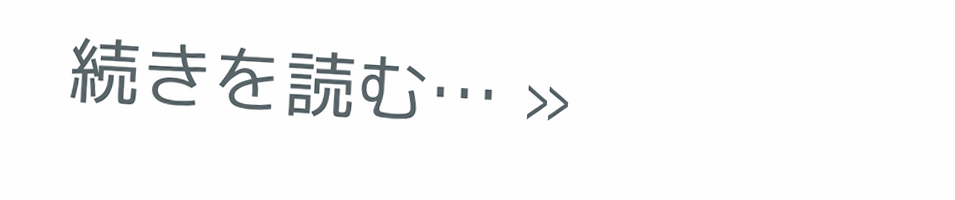続きを読む… »